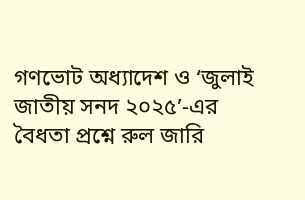গণভোট অধ্যাদেশ ও ‘জুলাই জাতীয় সনদ ২০২৫’-এর বৈধতা প্রশ্নে রুল জারি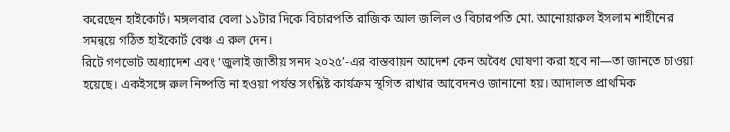করেছেন হাইকোর্ট। মঙ্গলবার বেলা ১১টার দিকে বিচারপতি রাজিক আল জলিল ও বিচারপতি মো. আনোয়ারুল ইসলাম শাহীনের সমন্বয়ে গঠিত হাইকোর্ট বেঞ্চ এ রুল দেন।
রিটে গণভোট অধ্যাদেশ এবং ‘জুলাই জাতীয় সনদ ২০২৫’-এর বাস্তবায়ন আদেশ কেন অবৈধ ঘোষণা করা হবে না—তা জানতে চাওয়া হয়েছে। একইসঙ্গে রুল নিষ্পত্তি না হওয়া পর্যন্ত সংশ্লিষ্ট কার্যক্রম স্থগিত রাখার আবেদনও জানানো হয়। আদালত প্রাথমিক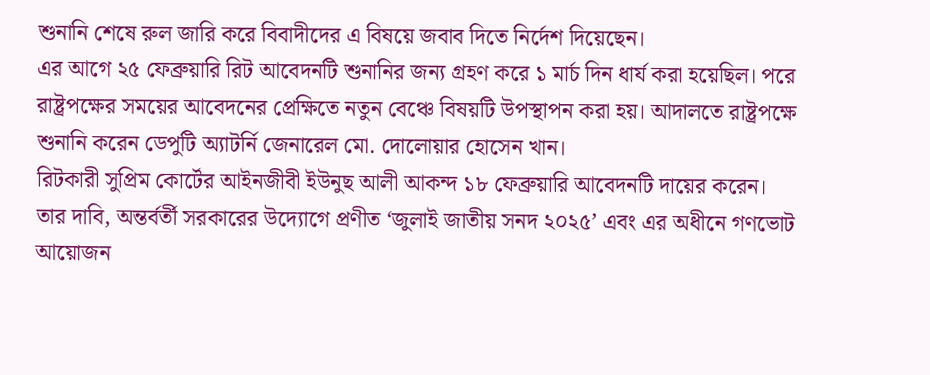শুনানি শেষে রুল জারি করে বিবাদীদের এ বিষয়ে জবাব দিতে নির্দেশ দিয়েছেন।
এর আগে ২৫ ফেব্রুয়ারি রিট আবেদনটি শুনানির জন্য গ্রহণ করে ১ মার্চ দিন ধার্য করা হয়েছিল। পরে রাষ্ট্রপক্ষের সময়ের আবেদনের প্রেক্ষিতে নতুন বেঞ্চে বিষয়টি উপস্থাপন করা হয়। আদালতে রাষ্ট্রপক্ষে শুনানি করেন ডেপুটি অ্যাটর্নি জেনারেল মো. দোলোয়ার হোসেন খান।
রিটকারী সুপ্রিম কোর্টের আইনজীবী ইউনুছ আলী আকন্দ ১৮ ফেব্রুয়ারি আবেদনটি দায়ের করেন। তার দাবি, অন্তর্বর্তী সরকারের উদ্যোগে প্রণীত ‘জুলাই জাতীয় সনদ ২০২৫’ এবং এর অধীনে গণভোট আয়োজন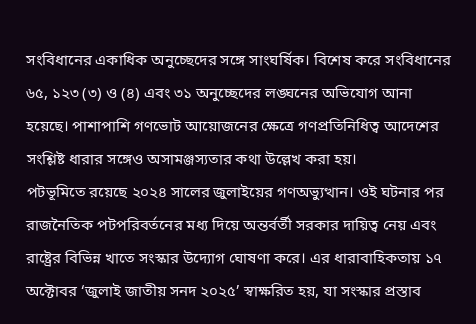সংবিধানের একাধিক অনুচ্ছেদের সঙ্গে সাংঘর্ষিক। বিশেষ করে সংবিধানের ৬৫, ১২৩ (৩) ও (৪) এবং ৩১ অনুচ্ছেদের লঙ্ঘনের অভিযোগ আনা হয়েছে। পাশাপাশি গণভোট আয়োজনের ক্ষেত্রে গণপ্রতিনিধিত্ব আদেশের সংশ্লিষ্ট ধারার সঙ্গেও অসামঞ্জস্যতার কথা উল্লেখ করা হয়।
পটভূমিতে রয়েছে ২০২৪ সালের জুলাইয়ের গণঅভ্যুত্থান। ওই ঘটনার পর রাজনৈতিক পটপরিবর্তনের মধ্য দিয়ে অন্তর্বর্তী সরকার দায়িত্ব নেয় এবং রাষ্ট্রের বিভিন্ন খাতে সংস্কার উদ্যোগ ঘোষণা করে। এর ধারাবাহিকতায় ১৭ অক্টোবর ‘জুলাই জাতীয় সনদ ২০২৫’ স্বাক্ষরিত হয়, যা সংস্কার প্রস্তাব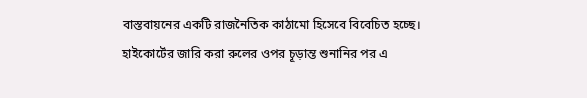বাস্তবায়নের একটি রাজনৈতিক কাঠামো হিসেবে বিবেচিত হচ্ছে। হাইকোর্টের জারি করা রুলের ওপর চূড়ান্ত শুনানির পর এ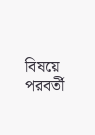বিষয়ে পরবর্তী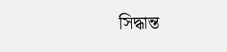সিদ্ধান্ত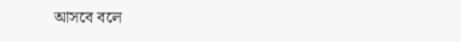আসবে বলে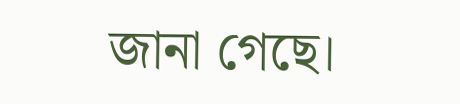জানা গেছে।